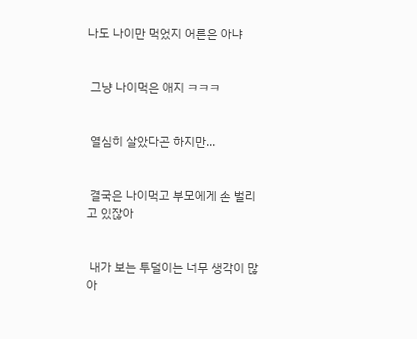나도 나이만 먹었지 어른은 아냐


 그냥 나이먹은 애지 ㅋㅋㅋ


 열심히 살았다곤 하지만...


 결국은 나이먹고 부모에게 손 벌리고 있잖아


 내가 보는 투덜이는 너무 생각이 많아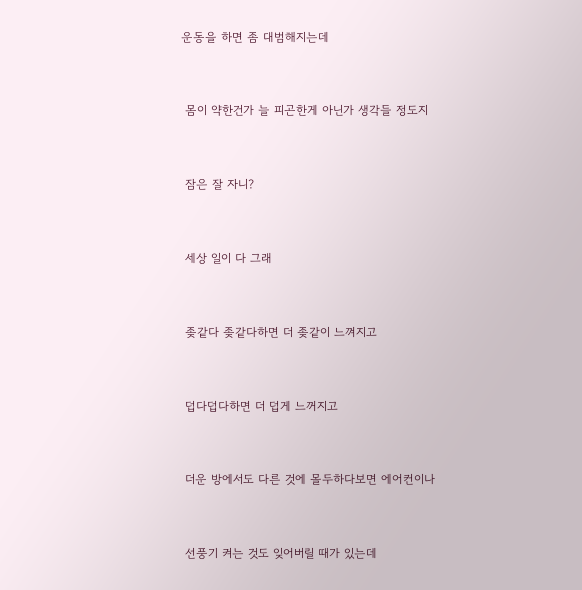운동을 하면 좀 대범해지는데


 몸이 약한건가 늘 피곤한게 아닌가 생각들 정도지


 잠은 잘 자니?


 세상 일이 다 그래


 좆같다 좆같다하면 더 좆같이 느껴지고


 덥다덥다하면 더 덥게 느꺼지고


 더운 방에서도 다른 것에 몰두하다보면 에어컨이나


 선풍기 켜는 것도 잊어버릴 때가 있는데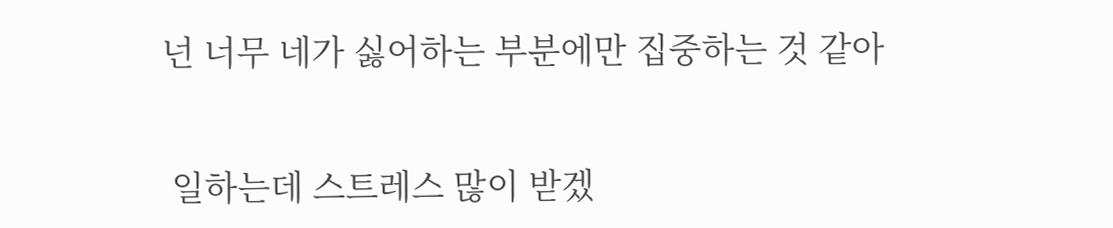넌 너무 네가 싫어하는 부분에만 집중하는 것 같아


 일하는데 스트레스 많이 받겠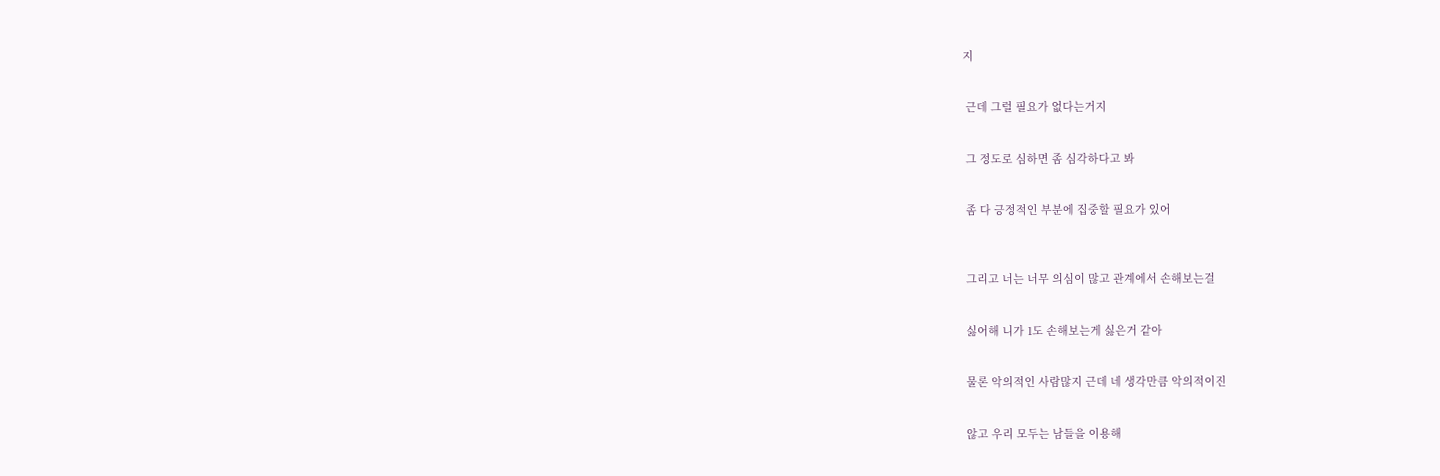지


 근데 그럴 필요가 없다는거지


 그 정도로 심하면 좀 심각하다고 봐


 좀 다 긍정적인 부분에 집중할 필요가 있어



 그리고 너는 너무 의심이 많고 관계에서 손해보는걸


 싫어해 니가 1도 손해보는게 싫은거 같아


 물론 악의적인 사람많지 근데 네 생각만큼 악의적이진


 않고 우리 모두는 남들을 이용해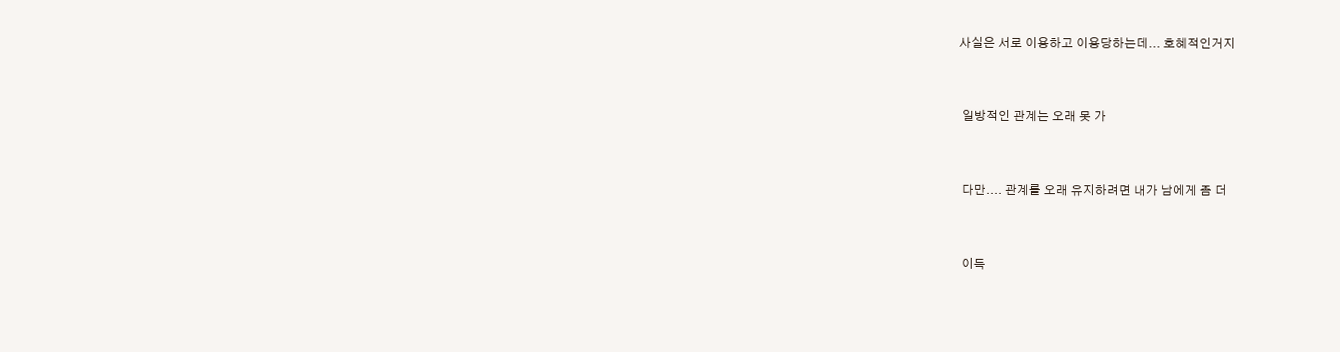사실은 서로 이용하고 이용당하는데... 호혜적인거지


 일방적인 관계는 오래 못 가


 다만.... 관계를 오래 유지하려면 내가 남에게 좀 더


 이득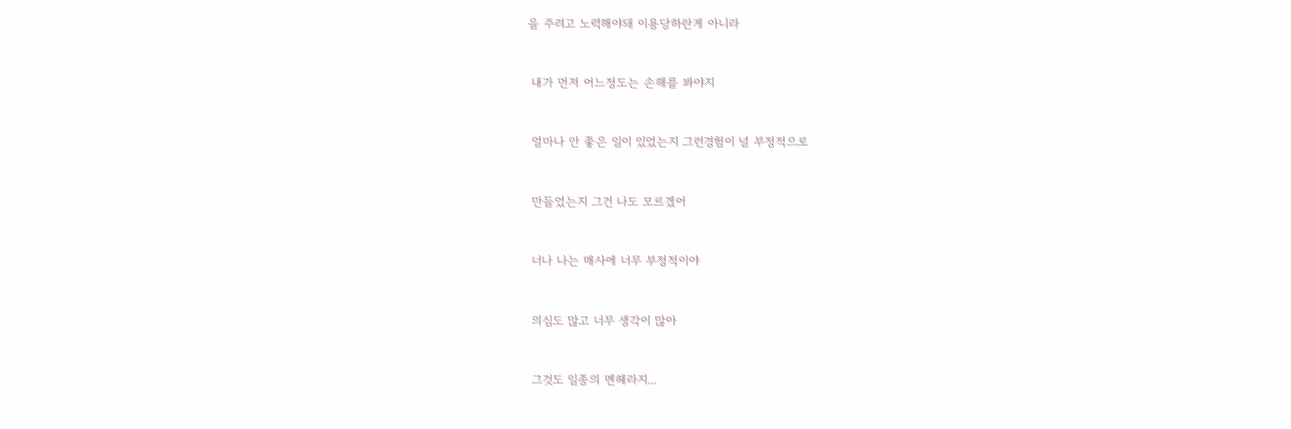을 주려고 노력해야돼 이용당하란게 아니라


 내가 먼저 어느정도는 손해를 봐야지


 얼마나 안 좋은 일이 있었는지 그런경험이 널 부정적으로


 만들었는지 그건 나도 모르겠어


 너나 나는 매사에 너무 부정적이야


 의심도 많고 너무 생각이 많아


 그것도 일종의 멘헤라지...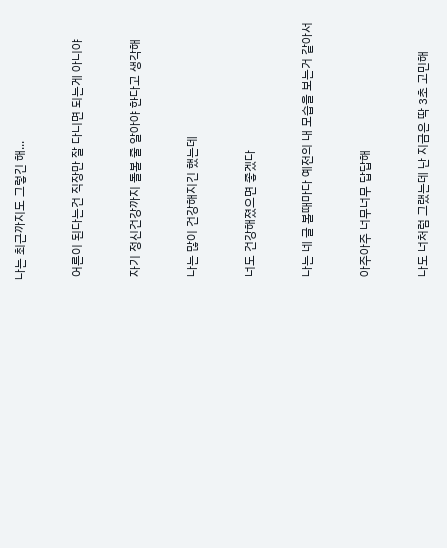나는 최근까지도 그렇긴 해...


 어른이 된다는건 직장만 잘 다니면 되는게 아니야


 자기 정신건강까지 돌볼 줄 알아야 한다고 생각해


 나는 많이 건강해지긴 했는데


 너도 건강해졌으면 좋겠다


 나는 네 글 볼때마다 예전의 내 모습을 보는거 같아서


 아주아주 너무너무 답답해


 나도 너처럼 그랬는데 난 지금은 딱 3초 고민해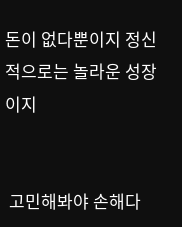돈이 없다뿐이지 정신적으로는 놀라운 성장이지


 고민해봐야 손해다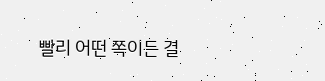빨리 어떤 쪽이든 결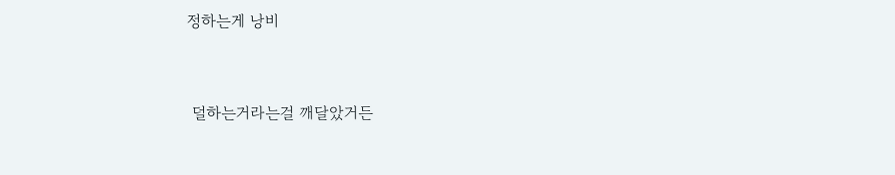정하는게 낭비


 덜하는거라는걸 깨달았거든